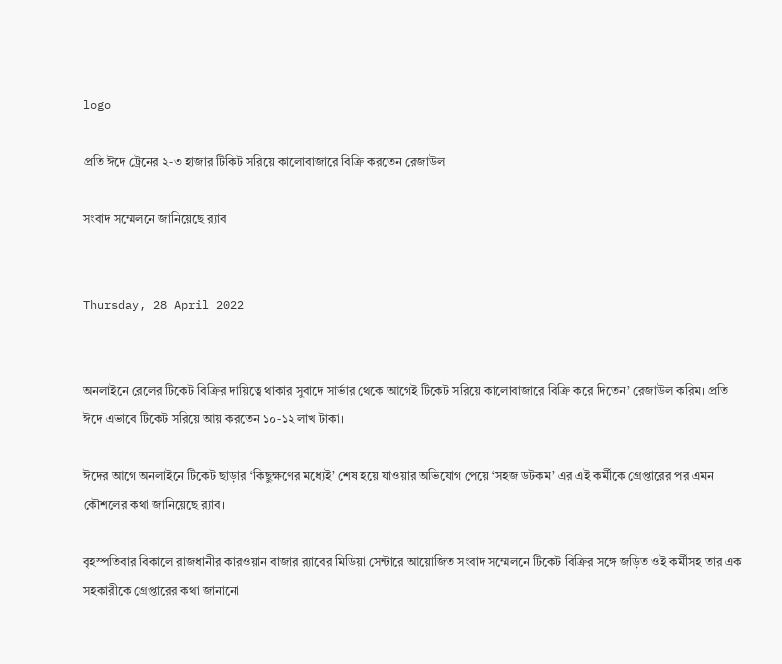logo

প্রতি ঈদে ট্রেনের ২-৩ হাজার টিকিট সরিয়ে কালোবাজারে বিক্রি করতেন রেজাউল

সংবাদ সম্মেলনে জানিয়েছে র‌্যাব


Thursday, 28 April 2022


অনলাইনে রেলের টিকেট বিক্রির দায়িত্বে থাকার সুবাদে সার্ভার থেকে আগেই টিকেট সরিয়ে কালোবাজারে বিক্রি করে দিতেন’ রেজাউল করিম। প্রতি ঈদে এভাবে টিকেট সরিয়ে আয় করতেন ১০-১২ লাখ টাকা।

ঈদের আগে অনলাইনে টিকেট ছাড়ার ‘কিছুক্ষণের মধ্যেই’ শেষ হয়ে যাওয়ার অভিযোগ পেয়ে ‘সহজ ডটকম’ এর এই কর্মীকে গ্রেপ্তারের পর এমন কৌশলের কথা জানিয়েছে র‌্যাব।

বৃহস্পতিবার বিকালে রাজধানীর কারওয়ান বাজার র‌্যাবের মিডিয়া সেন্টারে আয়োজিত সংবাদ সম্মেলনে টিকেট বিক্রির সঙ্গে জড়িত ওই কর্মীসহ তার এক সহকারীকে গ্রেপ্তারের কথা জানানো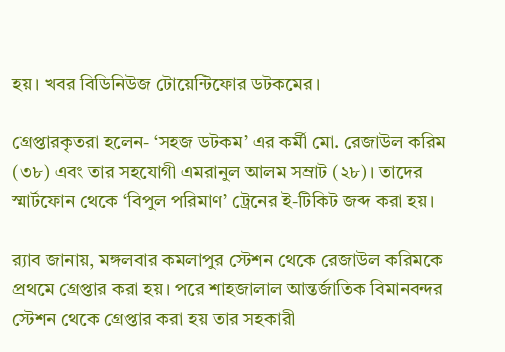হয়। খবর বিডিনিউজ টোয়েন্টিফোর ডটকমের।

গ্রেপ্তারকৃতরা হলেন- ‘সহজ ডটকম’ এর কর্মী মো. রেজাউল করিম (৩৮) এবং তার সহযোগী এমরানুল আলম সম্রাট (২৮)। তাদের স্মার্টফোন থেকে ‘বিপুল পরিমাণ’ ট্রেনের ই-টিকিট জব্দ করা হয়।

র‌্যাব জানায়, মঙ্গলবার কমলাপুর স্টেশন থেকে রেজাউল করিমকে প্রথমে গ্রেপ্তার করা হয়। পরে শাহজালাল আন্তর্জাতিক বিমানবন্দর স্টেশন থেকে গ্রেপ্তার করা হয় তার সহকারী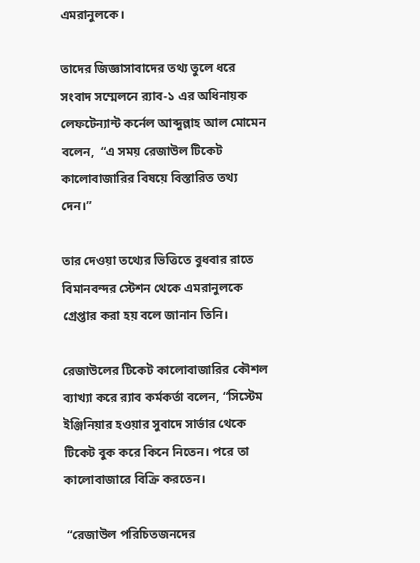এমরানুলকে।

তাদের জিজ্ঞাসাবাদের তথ্য তুলে ধরে সংবাদ সম্মেলনে র‌্যাব-১ এর অধিনায়ক লেফটেন্যান্ট কর্নেল আব্দুল্লাহ আল মোমেন বলেন,  “এ সময় রেজাউল টিকেট কালোবাজারির বিষয়ে বিস্তারিত তথ্য দেন।”

তার দেওয়া তথ্যের ভিত্তিতে বুধবার রাতে বিমানবন্দর স্টেশন থেকে এমরানুলকে গ্রেপ্তার করা হয় বলে জানান তিনি।

রেজাউলের টিকেট কালোবাজারির কৌশল ব্যাখ্যা করে র‌্যাব কর্মকর্তা বলেন, “সিস্টেম ইঞ্জিনিয়ার হওয়ার সুবাদে সার্ভার থেকে টিকেট বুক করে কিনে নিতেন। পরে তা কালোবাজারে বিক্রি করতেন।

 “রেজাউল পরিচিতজনদের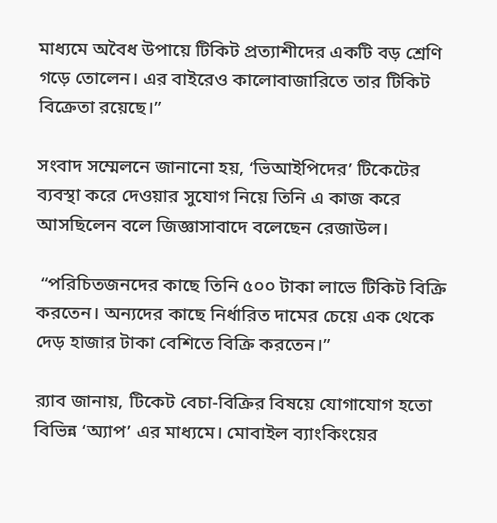মাধ্যমে অবৈধ উপায়ে টিকিট প্রত্যাশীদের একটি বড় শ্রেণি গড়ে তোলেন। এর বাইরেও কালোবাজারিতে তার টিকিট বিক্রেতা রয়েছে।”

সংবাদ সম্মেলনে জানানো হয়, ‘ভিআইপিদের’ টিকেটের ব্যবস্থা করে দেওয়ার সুযোগ নিয়ে তিনি এ কাজ করে আসছিলেন বলে জিজ্ঞাসাবাদে বলেছেন রেজাউল।

 “পরিচিতজনদের কাছে তিনি ৫০০ টাকা লাভে টিকিট বিক্রি করতেন। অন্যদের কাছে নির্ধারিত দামের চেয়ে এক থেকে দেড় হাজার টাকা বেশিতে বিক্রি করতেন।”

র‌্যাব জানায়, টিকেট বেচা-বিক্রির বিষয়ে যোগাযোগ হতো বিভিন্ন ‘অ্যাপ’ এর মাধ্যমে। মোবাইল ব্যাংকিংয়ের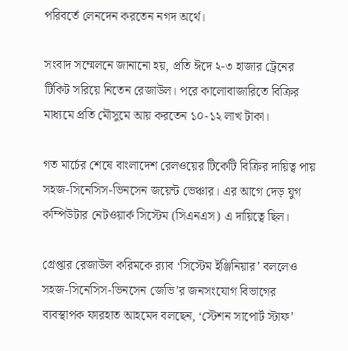পরিবর্তে লেনদেন করতেন নগদ অর্থে।

সংবাদ সম্মেলনে জানানো হয়, প্রতি ঈদে ২-৩ হাজার ট্রেনের টিকিট সরিয়ে নিতেন রেজাউল। পরে কালোবাজারিতে বিক্রির মাধ্যমে প্রতি মৌসুমে আয় করতেন ১০-১২ লাখ টাকা।

গত মার্চের শেষে বাংলাদেশ রেলওয়ের টিকেটি বিক্রির দায়িত্ব পায় সহজ-সিনেসিস-ভিনসেন জয়েন্ট ভেঞ্চার। এর আগে দেড় যুগ কম্পিউটার নেটওয়ার্ক সিস্টেম (সিএনএস) এ দায়িত্বে ছিল।

গ্রেপ্তার রেজাউল করিমকে র‌্যাব ‘সিস্টেম ইঞ্জিনিয়ার’ বললেও সহজ-সিনেসিস-ভিনসেন জেভি’র জনসংযোগ বিভাগের ব্যবস্থাপক ফারহাত আহমেদ বলছেন, ‘স্টেশন সাপোর্ট স্টাফ’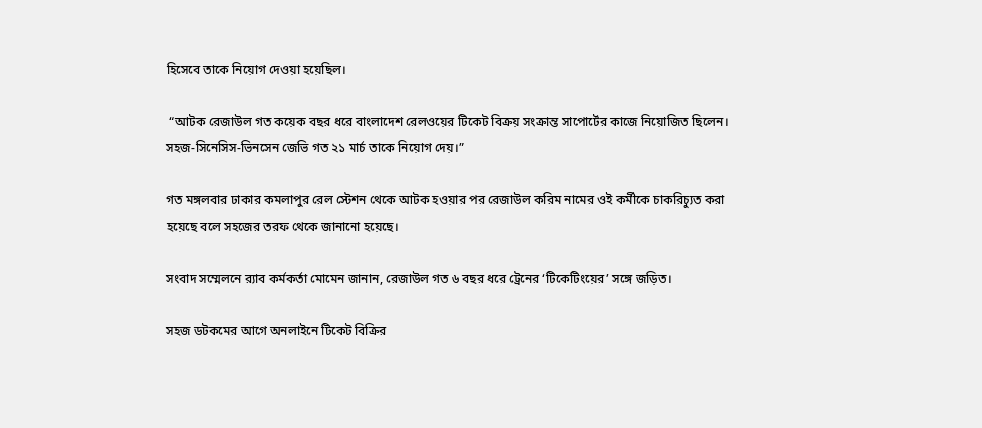হিসেবে তাকে নিয়োগ দেওয়া হয়েছিল।

 “আটক রেজাউল গত কয়েক বছর ধরে বাংলাদেশ রেলওয়ের টিকেট বিক্রয় সংক্রান্ত সাপোর্টের কাজে নিয়োজিত ছিলেন। সহজ-সিনেসিস-ভিনসেন জেভি গত ২১ মার্চ তাকে নিয়োগ দেয়।”

গত মঙ্গলবার ঢাকার কমলাপুর রেল স্টেশন থেকে আটক হওয়ার পর রেজাউল করিম নামের ওই কর্মীকে চাকরিচ্যুত করা হয়েছে বলে সহজের তরফ থেকে জানানো হয়েছে।

সংবাদ সম্মেলনে র‍্যাব কর্মকর্তা মোমেন জানান, রেজাউল গত ৬ বছর ধরে ট্রেনের ‘টিকেটিংয়ের’ সঙ্গে জড়িত।

সহজ ডটকমের আগে অনলাইনে টিকেট বিক্রির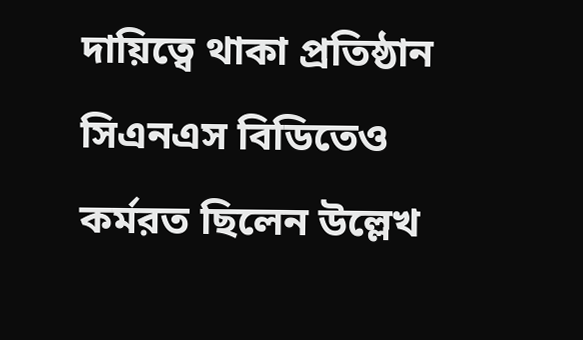দায়িত্বে থাকা প্রতিষ্ঠান সিএনএস বিডিতেও কর্মরত ছিলেন উল্লেখ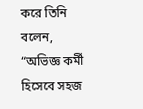করে তিনি বলেন, “অভিজ্ঞ কর্মী হিসেবে সহজ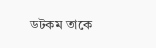ডটকম তাকে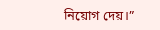নিয়োগ দেয়।”